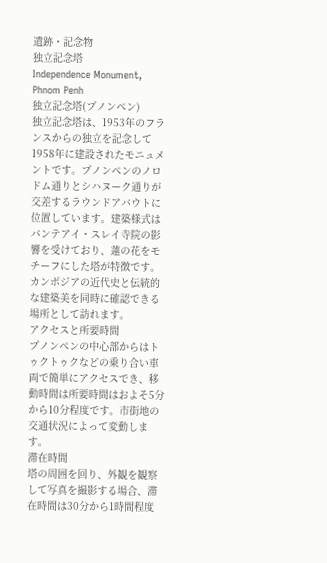遺跡・記念物
独立記念塔
Independence Monument, Phnom Penh
独立記念塔(プノンペン)
独立記念塔は、1953年のフランスからの独立を記念して1958年に建設されたモニュメントです。プノンペンのノロドム通りとシハヌーク通りが交差するラウンドアバウトに位置しています。建築様式はバンテアイ・スレイ寺院の影響を受けており、蓮の花をモチーフにした塔が特徴です。カンボジアの近代史と伝統的な建築美を同時に確認できる場所として訪れます。
アクセスと所要時間
プノンペンの中心部からはトゥクトゥクなどの乗り合い車両で簡単にアクセスでき、移動時間は所要時間はおよそ5分から10分程度です。市街地の交通状況によって変動します。
滞在時間
塔の周囲を回り、外観を観察して写真を撮影する場合、滞在時間は30分から1時間程度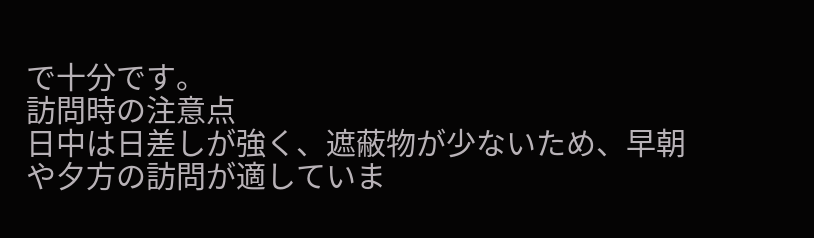で十分です。
訪問時の注意点
日中は日差しが強く、遮蔽物が少ないため、早朝や夕方の訪問が適していま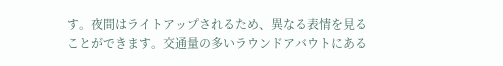す。夜間はライトアップされるため、異なる表情を見ることができます。交通量の多いラウンドアバウトにある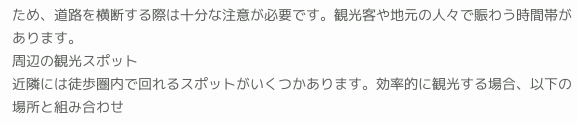ため、道路を横断する際は十分な注意が必要です。観光客や地元の人々で賑わう時間帯があります。
周辺の観光スポット
近隣には徒歩圏内で回れるスポットがいくつかあります。効率的に観光する場合、以下の場所と組み合わせ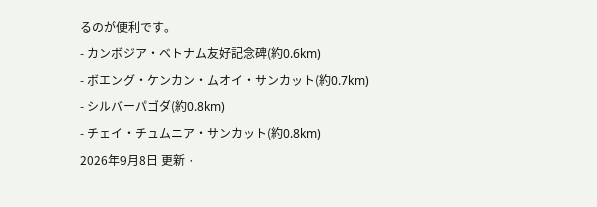るのが便利です。
- カンボジア・ベトナム友好記念碑(約0.6km)
- ボエング・ケンカン・ムオイ・サンカット(約0.7km)
- シルバーパゴダ(約0.8km)
- チェイ・チュムニア・サンカット(約0.8km)
2026年9月8日 更新 ·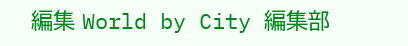編集 World by City 編集部